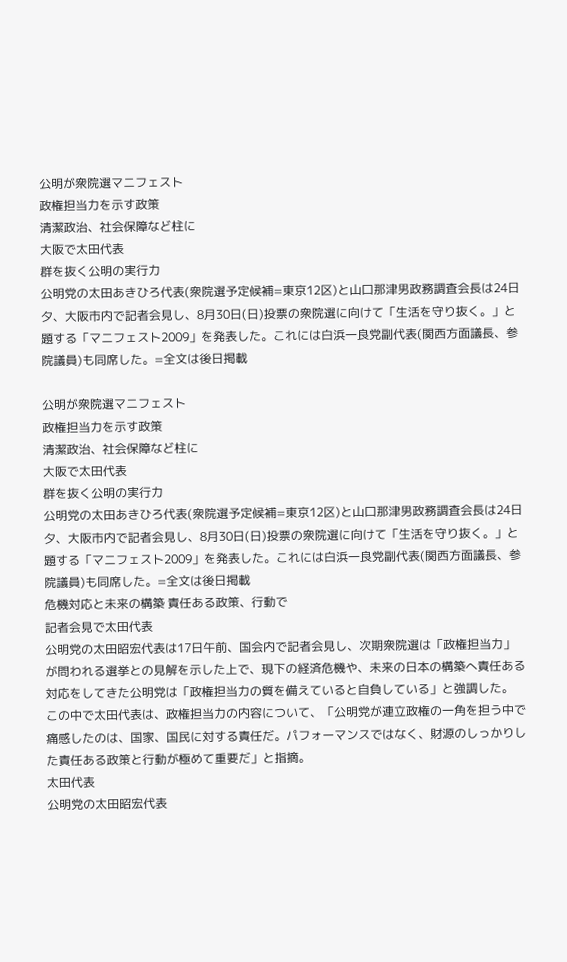公明が衆院選マニフェスト
政権担当力を示す政策
清潔政治、社会保障など柱に
大阪で太田代表
群を抜く公明の実行力
公明党の太田あきひろ代表(衆院選予定候補=東京12区)と山口那津男政務調査会長は24日夕、大阪市内で記者会見し、8月30日(日)投票の衆院選に向けて「生活を守り抜く。」と題する「マニフェスト2009」を発表した。これには白浜一良党副代表(関西方面議長、参院議員)も同席した。=全文は後日掲載

公明が衆院選マニフェスト
政権担当力を示す政策
清潔政治、社会保障など柱に
大阪で太田代表
群を抜く公明の実行力
公明党の太田あきひろ代表(衆院選予定候補=東京12区)と山口那津男政務調査会長は24日夕、大阪市内で記者会見し、8月30日(日)投票の衆院選に向けて「生活を守り抜く。」と題する「マニフェスト2009」を発表した。これには白浜一良党副代表(関西方面議長、参院議員)も同席した。=全文は後日掲載
危機対応と未来の構築 責任ある政策、行動で
記者会見で太田代表
公明党の太田昭宏代表は17日午前、国会内で記者会見し、次期衆院選は「政権担当力」が問われる選挙との見解を示した上で、現下の経済危機や、未来の日本の構築へ責任ある対応をしてきた公明党は「政権担当力の質を備えていると自負している」と強調した。
この中で太田代表は、政権担当力の内容について、「公明党が連立政権の一角を担う中で痛感したのは、国家、国民に対する責任だ。パフォーマンスではなく、財源のしっかりした責任ある政策と行動が極めて重要だ」と指摘。
太田代表
公明党の太田昭宏代表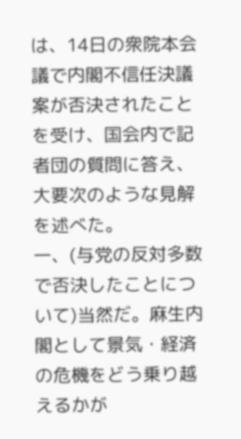は、14日の衆院本会議で内閣不信任決議案が否決されたことを受け、国会内で記者団の質問に答え、大要次のような見解を述べた。
一、(与党の反対多数で否決したことについて)当然だ。麻生内閣として景気・経済の危機をどう乗り越えるかが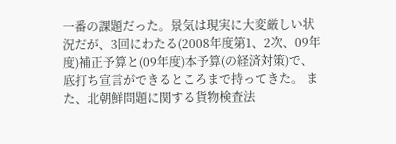一番の課題だった。景気は現実に大変厳しい状況だが、3回にわたる(2008年度第1、2次、09年度)補正予算と(09年度)本予算(の経済対策)で、底打ち宣言ができるところまで持ってきた。 また、北朝鮮問題に関する貨物検査法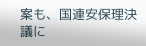案も、国連安保理決議に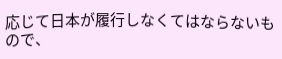応じて日本が履行しなくてはならないもので、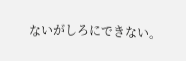ないがしろにできない。